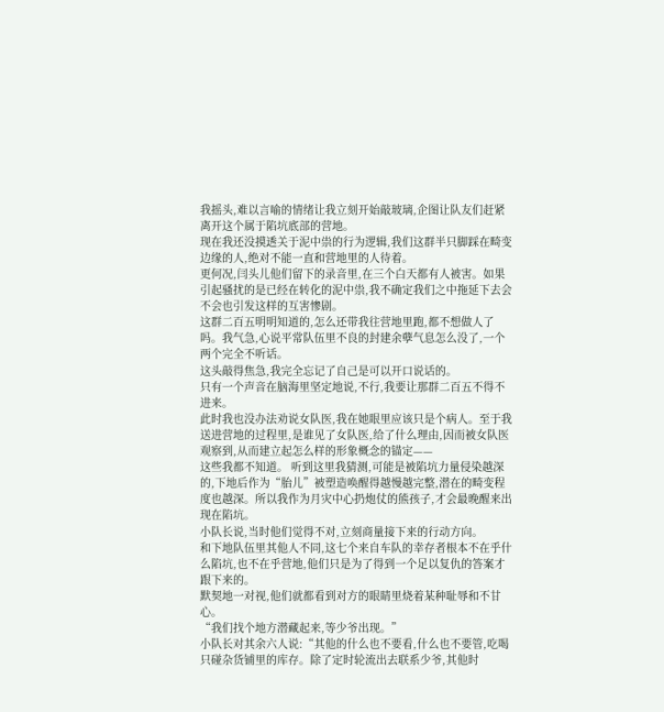我摇头,难以言喻的情绪让我立刻开始敲玻璃,企图让队友们赶紧离开这个属于陷坑底部的营地。
现在我还没摸透关于泥中祟的行为逻辑,我们这群半只脚踩在畸变边缘的人,绝对不能一直和营地里的人待着。
更何况,闫头儿他们留下的录音里,在三个白天都有人被害。如果引起骚扰的是已经在转化的泥中祟,我不确定我们之中拖延下去会不会也引发这样的互害惨剧。
这群二百五明明知道的,怎么还带我往营地里跑,都不想做人了吗。我气急,心说平常队伍里不良的封建余孽气息怎么没了,一个两个完全不听话。
这头敲得焦急,我完全忘记了自己是可以开口说话的。
只有一个声音在脑海里坚定地说,不行,我要让那群二百五不得不进来。
此时我也没办法劝说女队医,我在她眼里应该只是个病人。至于我送进营地的过程里,是谁见了女队医,给了什么理由,因而被女队医观察到,从而建立起怎么样的形象概念的锚定——
这些我都不知道。 听到这里我猜测,可能是被陷坑力量侵染越深的,下地后作为“胎儿”被塑造唤醒得越慢越完整,潜在的畸变程度也越深。所以我作为月灾中心扔炮仗的熊孩子,才会最晚醒来出现在陷坑。
小队长说,当时他们觉得不对,立刻商量接下来的行动方向。
和下地队伍里其他人不同,这七个来自车队的幸存者根本不在乎什么陷坑,也不在乎营地,他们只是为了得到一个足以复仇的答案才跟下来的。
默契地一对视,他们就都看到对方的眼睛里烧着某种耻辱和不甘心。
“我们找个地方潜藏起来,等少爷出现。”
小队长对其余六人说:“其他的什么也不要看,什么也不要管,吃喝只碰杂货铺里的库存。除了定时轮流出去联系少爷,其他时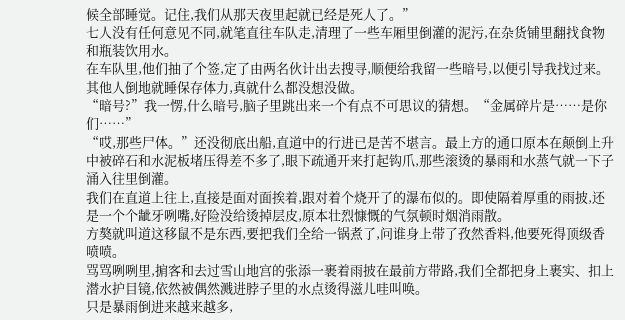候全部睡觉。记住,我们从那天夜里起就已经是死人了。”
七人没有任何意见不同,就笔直往车队走,清理了一些车厢里倒灌的泥污,在杂货铺里翻找食物和瓶装饮用水。
在车队里,他们抽了个签,定了由两名伙计出去搜寻,顺便给我留一些暗号,以便引导我找过来。其他人倒地就睡保存体力,真就什么都没想没做。
“暗号?”我一愣,什么暗号,脑子里跳出来一个有点不可思议的猜想。“金属碎片是……是你们……”
“哎,那些尸体。”还没彻底出船,直道中的行进已是苦不堪言。最上方的通口原本在颠倒上升中被碎石和水泥板堵压得差不多了,眼下疏通开来打起钩爪,那些滚烫的暴雨和水蒸气就一下子涌入往里倒灌。
我们在直道上往上,直接是面对面挨着,跟对着个烧开了的瀑布似的。即使隔着厚重的雨披,还是一个个龇牙咧嘴,好险没给烫掉层皮,原本壮烈慷慨的气氛顿时烟消雨散。
方獒就叫道这移鼠不是东西,要把我们全给一锅煮了,问谁身上带了孜然香料,他要死得顶级香喷喷。
骂骂咧咧里,掮客和去过雪山地宫的张添一裹着雨披在最前方带路,我们全都把身上裹实、扣上潜水护目镜,依然被偶然溅进脖子里的水点烫得滋儿哇叫唤。
只是暴雨倒进来越来越多,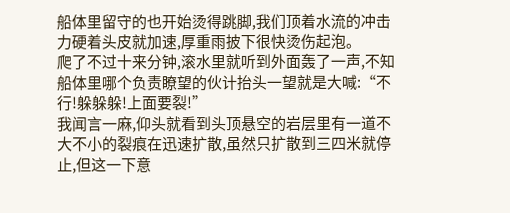船体里留守的也开始烫得跳脚,我们顶着水流的冲击力硬着头皮就加速,厚重雨披下很快烫伤起泡。
爬了不过十来分钟,滚水里就听到外面轰了一声,不知船体里哪个负责瞭望的伙计抬头一望就是大喊:“不行!躲躲躲!上面要裂!”
我闻言一麻,仰头就看到头顶悬空的岩层里有一道不大不小的裂痕在迅速扩散,虽然只扩散到三四米就停止,但这一下意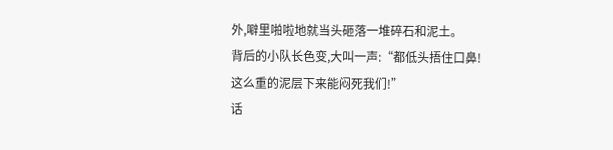外,噼里啪啦地就当头砸落一堆碎石和泥土。
背后的小队长色变,大叫一声:“都低头捂住口鼻!这么重的泥层下来能闷死我们!”
话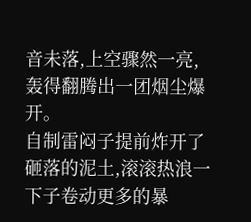音未落,上空骤然一亮,轰得翻腾出一团烟尘爆开。
自制雷闷子提前炸开了砸落的泥土,滚滚热浪一下子卷动更多的暴